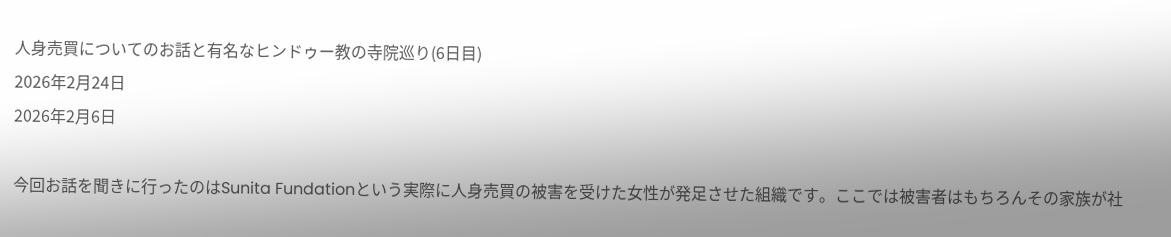人身売買についてのお話と有名なヒンドゥー教の寺院巡り(6日目)
2026年2月24日
2026年2月6日

今回お話を聞きに行ったのはSunita Fundationという実際に人身売買の被害を受けた女性が発足させた組織です。ここでは被害者はもちろんその家族が社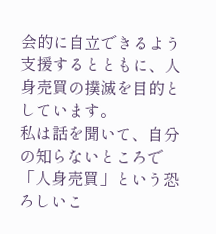会的に自立できるよう支援するとともに、人身売買の撲滅を目的としています。
私は話を聞いて、自分の知らないところで「人身売買」という恐ろしいこ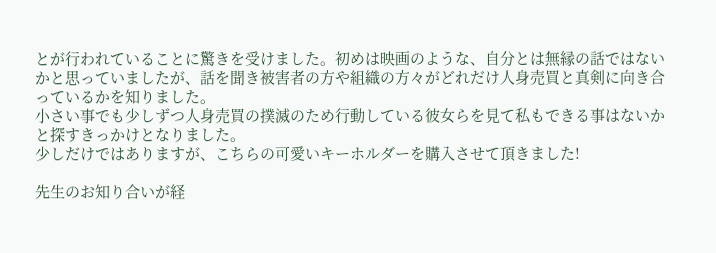とが行われていることに驚きを受けました。初めは映画のような、自分とは無縁の話ではないかと思っていましたが、話を聞き被害者の方や組織の方々がどれだけ人身売買と真剣に向き合っているかを知りました。
小さい事でも少しずつ人身売買の撲滅のため行動している彼女らを見て私もできる事はないかと探すきっかけとなりました。
少しだけではありますが、こちらの可愛いキーホルダーを購入させて頂きました!

先生のお知り合いが経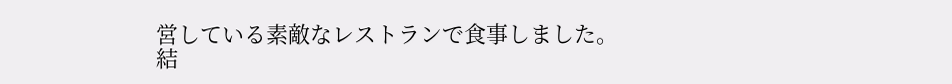営している素敵なレストランで食事しました。
結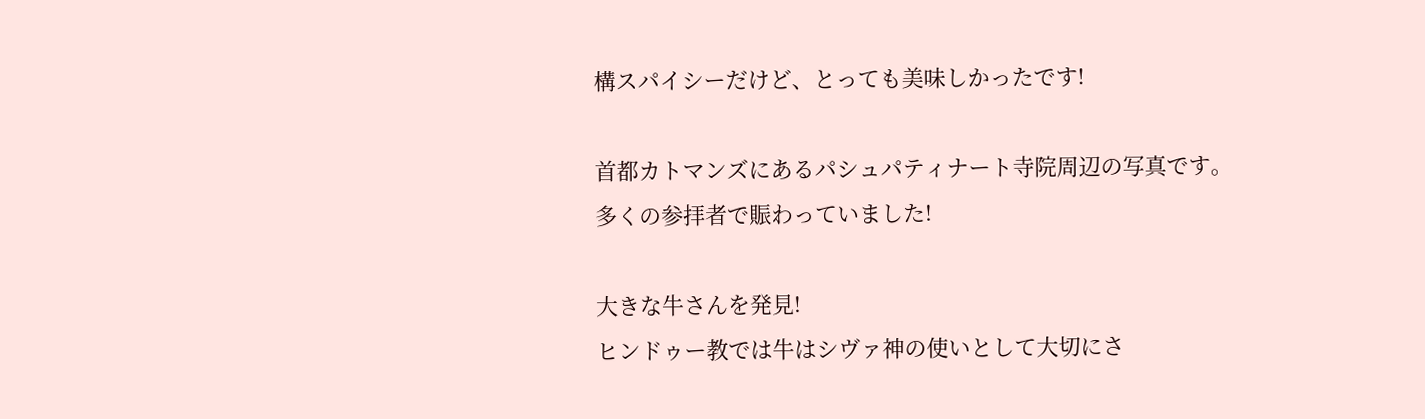構スパイシーだけど、とっても美味しかったです!

首都カトマンズにあるパシュパティナート寺院周辺の写真です。
多くの参拝者で賑わっていました!

大きな牛さんを発見!
ヒンドゥー教では牛はシヴァ神の使いとして大切にさ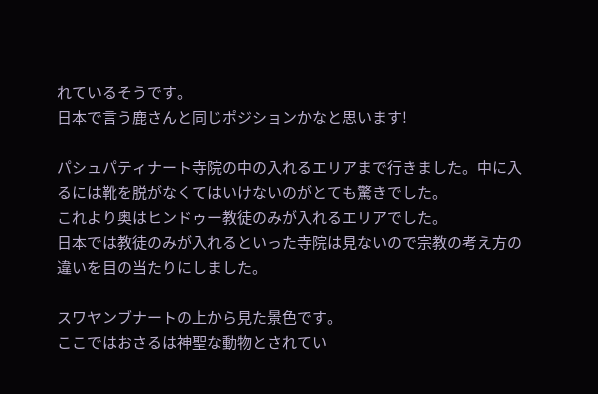れているそうです。
日本で言う鹿さんと同じポジションかなと思います!

パシュパティナート寺院の中の入れるエリアまで行きました。中に入るには靴を脱がなくてはいけないのがとても驚きでした。
これより奥はヒンドゥー教徒のみが入れるエリアでした。
日本では教徒のみが入れるといった寺院は見ないので宗教の考え方の違いを目の当たりにしました。

スワヤンブナートの上から見た景色です。
ここではおさるは神聖な動物とされてい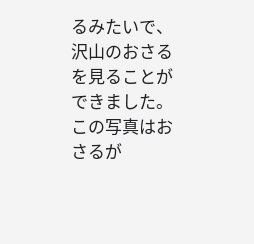るみたいで、沢山のおさるを見ることができました。
この写真はおさるが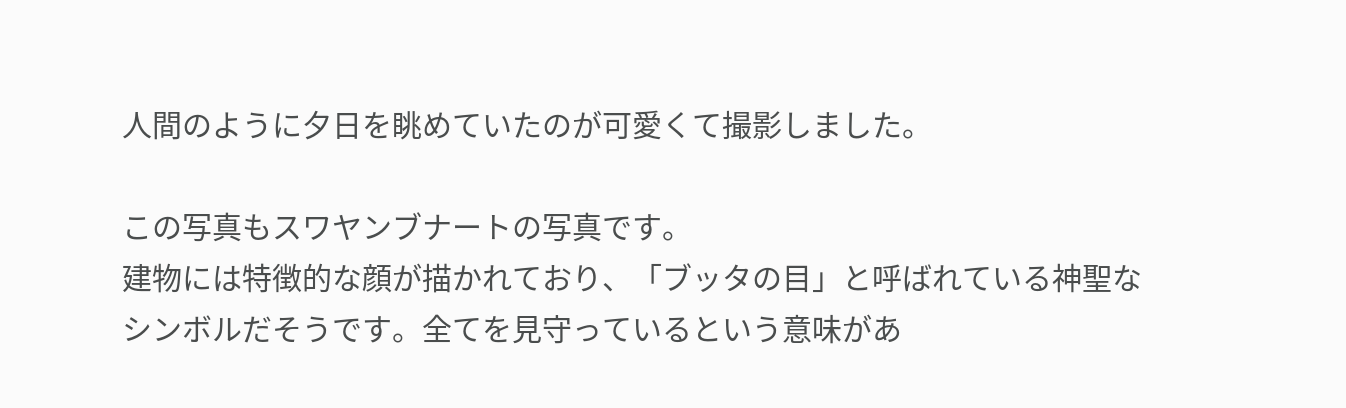人間のように夕日を眺めていたのが可愛くて撮影しました。

この写真もスワヤンブナートの写真です。
建物には特徴的な顔が描かれており、「ブッタの目」と呼ばれている神聖なシンボルだそうです。全てを見守っているという意味があ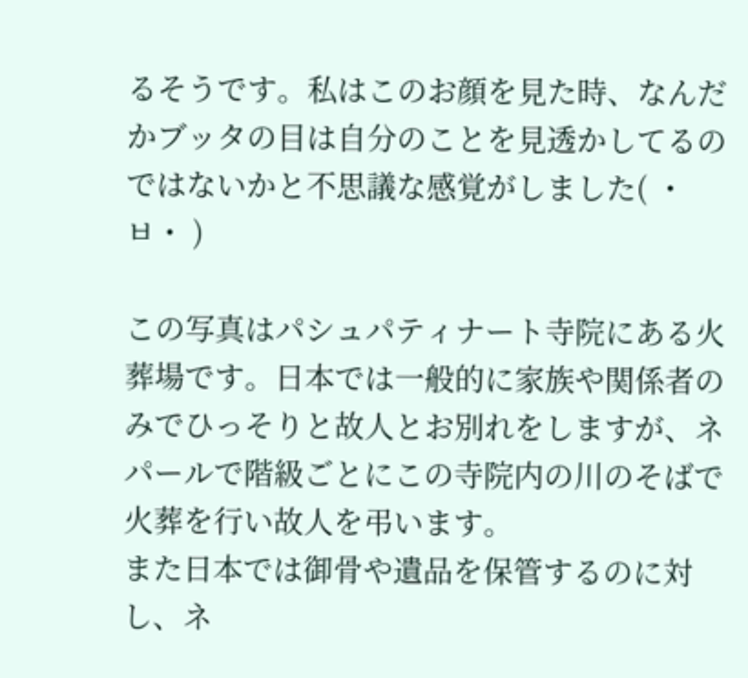るそうです。私はこのお顔を見た時、なんだかブッタの目は自分のことを見透かしてるのではないかと不思議な感覚がしました( ・ㅂ・ )

この写真はパシュパティナート寺院にある火葬場です。日本では一般的に家族や関係者のみでひっそりと故人とお別れをしますが、ネパールで階級ごとにこの寺院内の川のそばで火葬を行い故人を弔います。
また日本では御骨や遺品を保管するのに対し、ネ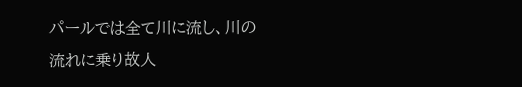パールでは全て川に流し、川の流れに乗り故人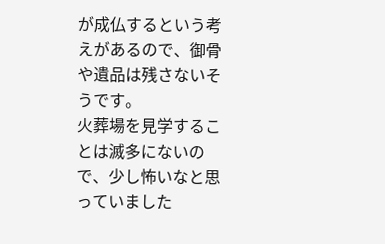が成仏するという考えがあるので、御骨や遺品は残さないそうです。
火葬場を見学することは滅多にないので、少し怖いなと思っていました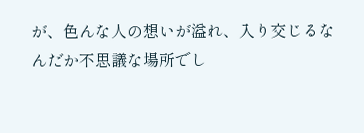が、色んな人の想いが溢れ、入り交じるなんだか不思議な場所でし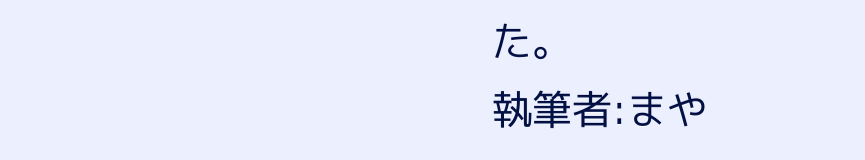た。
執筆者:まや